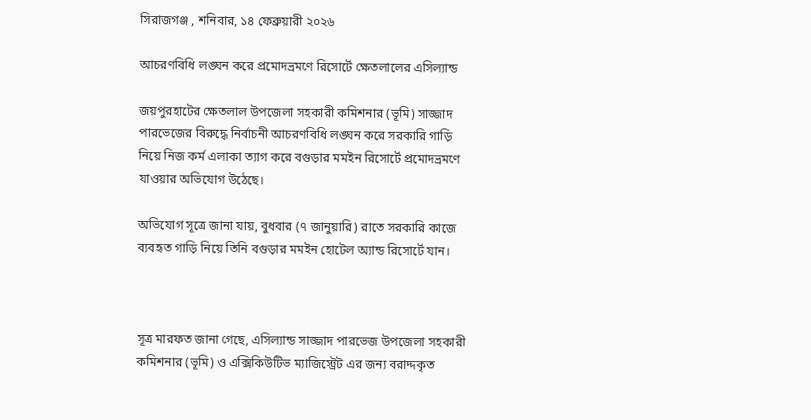সিরাজগঞ্জ , শনিবার, ১৪ ফেব্রুয়ারী ২০২৬

আচরণবিধি লঙ্ঘন করে প্রমোদভ্রমণে রিসোর্টে ক্ষেতলালের এসিল্যান্ড

জয়পুরহাটের ক্ষেতলাল উপজেলা সহকারী কমিশনার (ভূমি) সাজ্জাদ পারভেজের বিরুদ্ধে নির্বাচনী আচরণবিধি লঙ্ঘন করে সরকারি গাড়ি নিয়ে নিজ কর্ম এলাকা ত্যাগ করে বগুড়ার মমইন রিসোর্টে প্রমোদভ্রমণে যাওয়ার অভিযোগ উঠেছে।

অভিযোগ সূত্রে জানা যায়, বুধবার (৭ জানুয়ারি) রাতে সরকারি কাজে ব্যবহৃত গাড়ি নিয়ে তিনি বগুড়ার মমইন হোটেল অ্যান্ড রিসোর্টে যান।



সূত্র মারফত জানা গেছে, এসিল্যান্ড সাজ্জাদ পারভেজ উপজেলা সহকারী কমিশনার (ভূমি) ও এক্সিকিউটিভ ম্যাজিস্ট্রেট এর জন্য বরাদ্দকৃত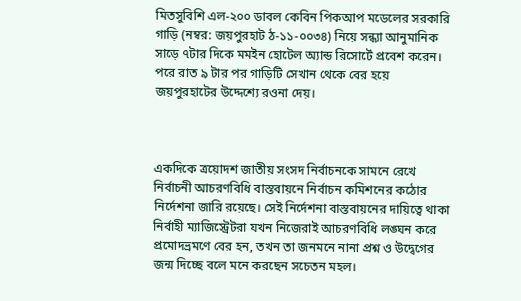মিতসুবিশি এল-২০০ ডাবল কেবিন পিকআপ মডেলের সরকারি গাড়ি (নম্বর: জয়পুরহাট ঠ-১১-০০৩৪) নিয়ে সন্ধ্যা আনুমানিক সাড়ে ৭টার দিকে মমইন হোটেল অ্যান্ড রিসোর্টে প্রবেশ করেন। পরে রাত ৯ টার পর গাড়িটি সেখান থেকে বের হয়ে জয়পুরহাটের উদ্দেশ্যে রওনা দেয়।



একদিকে ত্রয়োদশ জাতীয় সংসদ নির্বাচনকে সামনে রেখে নির্বাচনী আচরণবিধি বাস্তবায়নে নির্বাচন কমিশনের কঠোর নির্দেশনা জারি রয়েছে। সেই নির্দেশনা বাস্তবায়নের দায়িত্বে থাকা নির্বাহী ম্যাজিস্ট্রেটরা যখন নিজেরাই আচরণবিধি লঙ্ঘন করে প্রমোদভ্রমণে বের হন, তখন তা জনমনে নানা প্রশ্ন ও উদ্বেগের জন্ম দিচ্ছে বলে মনে করছেন সচেতন মহল।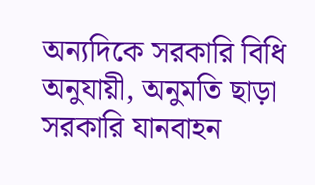অন্যদিকে সরকারি বিধি অনুযায়ী, অনুমতি ছাড়া সরকারি যানবাহন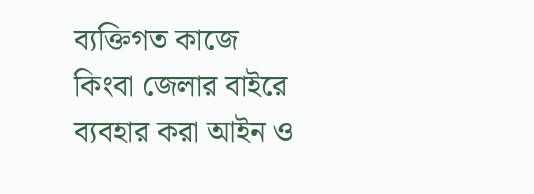ব্যক্তিগত কাজে কিংবা জেলার বাইরে ব্যবহার করা আইন ও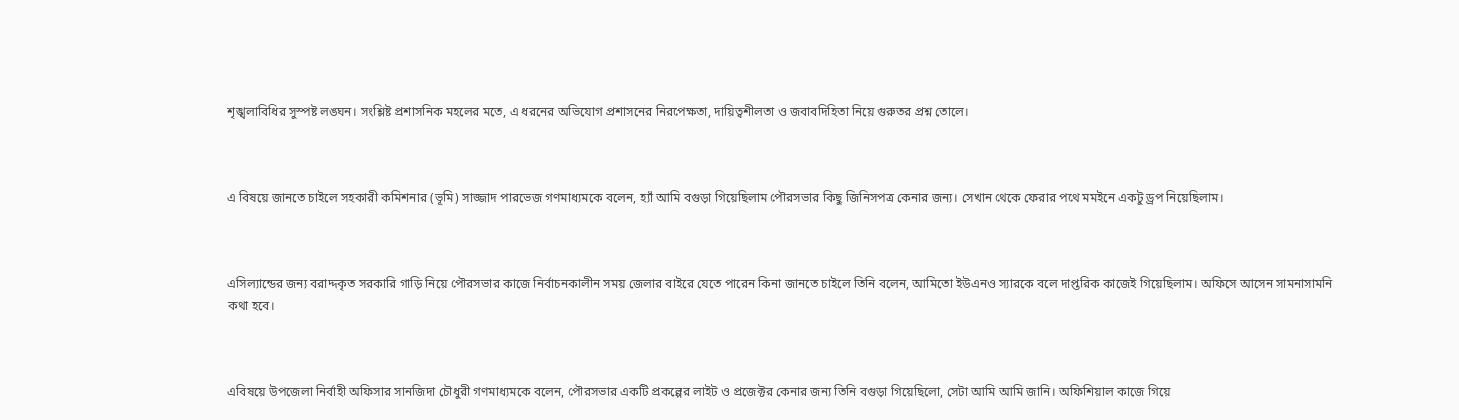শৃঙ্খলাবিধির সুস্পষ্ট লঙ্ঘন। সংশ্লিষ্ট প্রশাসনিক মহলের মতে, এ ধরনের অভিযোগ প্রশাসনের নিরপেক্ষতা, দায়িত্বশীলতা ও জবাবদিহিতা নিয়ে গুরুতর প্রশ্ন তোলে।



এ বিষয়ে জানতে চাইলে সহকারী কমিশনার (ভূমি) সাজ্জাদ পারভেজ গণমাধ্যমকে বলেন, হ্যাঁ আমি বগুড়া গিয়েছিলাম পৌরসভার কিছু জিনিসপত্র কেনার জন্য। সেখান থেকে ফেরার পথে মমইনে একটু ড্রপ নিয়েছিলাম।



এসিল্যান্ডের জন্য বরাদ্দকৃত সরকারি গাড়ি নিয়ে পৌরসভার কাজে নির্বাচনকালীন সময় জেলার বাইরে যেতে পারেন কিনা জানতে চাইলে তিনি বলেন, আমিতো ইউএনও স্যারকে বলে দাপ্তরিক কাজেই গিয়েছিলাম। অফিসে আসেন সামনাসামনি কথা হবে।



এবিষয়ে উপজেলা নির্বাহী অফিসার সানজিদা চৌধুরী গণমাধ্যমকে বলেন, পৌরসভার একটি প্রকল্পের লাইট ও প্রজেক্টর কেনার জন্য তিনি বগুড়া গিয়েছিলো, সেটা আমি আমি জানি। অফিশিয়াল কাজে গিয়ে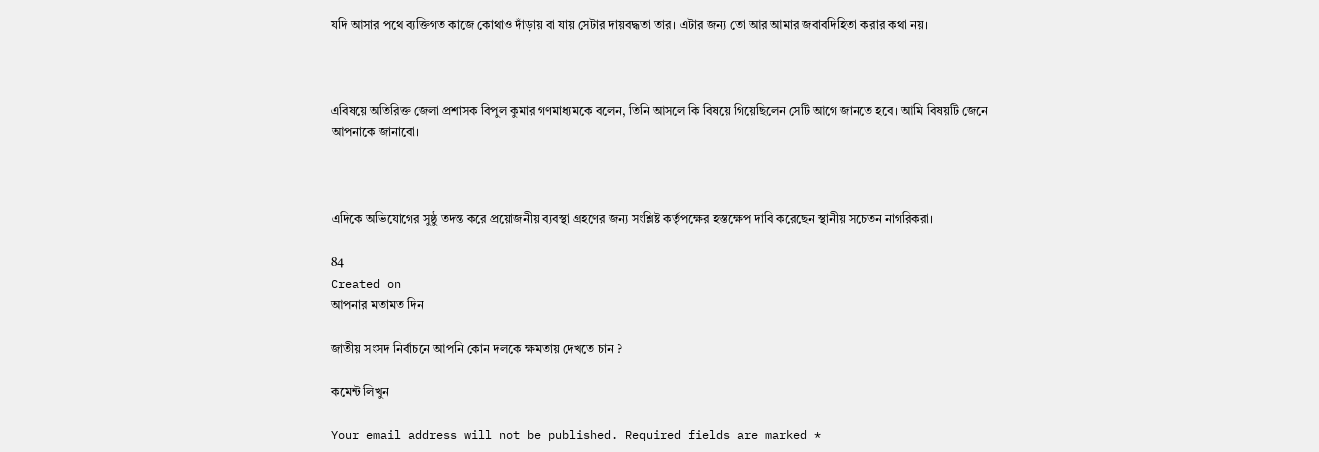যদি আসার পথে ব্যক্তিগত কাজে কোথাও দাঁড়ায় বা যায় সেটার দায়বদ্ধতা তার। এটার জন্য তো আর আমার জবাবদিহিতা করার কথা নয়।



এবিষয়ে অতিরিক্ত জেলা প্রশাসক বিপুল কুমার গণমাধ্যমকে বলেন, তিনি আসলে কি বিষয়ে গিয়েছিলেন সেটি আগে জানতে হবে। আমি বিষয়টি জেনে আপনাকে জানাবো।



এদিকে অভিযোগের সুষ্ঠু তদন্ত করে প্রয়োজনীয় ব্যবস্থা গ্রহণের জন্য সংশ্লিষ্ট কর্তৃপক্ষের হস্তক্ষেপ দাবি করেছেন স্থানীয় সচেতন নাগরিকরা।

84
Created on
আপনার মতামত দিন

জাতীয় সংসদ নির্বাচনে আপনি কোন দলকে ক্ষমতায় দেখতে চান ?

কমেন্ট লিখুন

Your email address will not be published. Required fields are marked *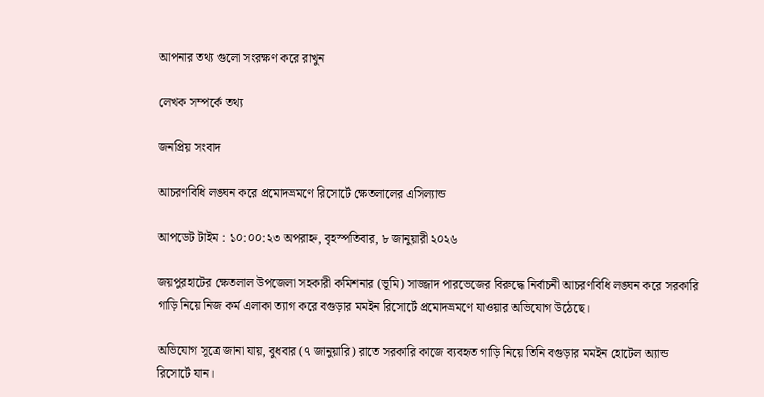আপনার তথ্য গুলো সংরক্ষণ করে রাখুন

লেখক সম্পর্কে তথ্য

জনপ্রিয় সংবাদ

আচরণবিধি লঙ্ঘন করে প্রমোদভ্রমণে রিসোর্টে ক্ষেতলালের এসিল্যান্ড

আপডেট টাইম : ১০:০০:২৩ অপরাহ্ন, বৃহস্পতিবার, ৮ জানুয়ারী ২০২৬

জয়পুরহাটের ক্ষেতলাল উপজেলা সহকারী কমিশনার (ভূমি) সাজ্জাদ পারভেজের বিরুদ্ধে নির্বাচনী আচরণবিধি লঙ্ঘন করে সরকারি গাড়ি নিয়ে নিজ কর্ম এলাকা ত্যাগ করে বগুড়ার মমইন রিসোর্টে প্রমোদভ্রমণে যাওয়ার অভিযোগ উঠেছে।

অভিযোগ সূত্রে জানা যায়, বুধবার (৭ জানুয়ারি) রাতে সরকারি কাজে ব্যবহৃত গাড়ি নিয়ে তিনি বগুড়ার মমইন হোটেল অ্যান্ড রিসোর্টে যান।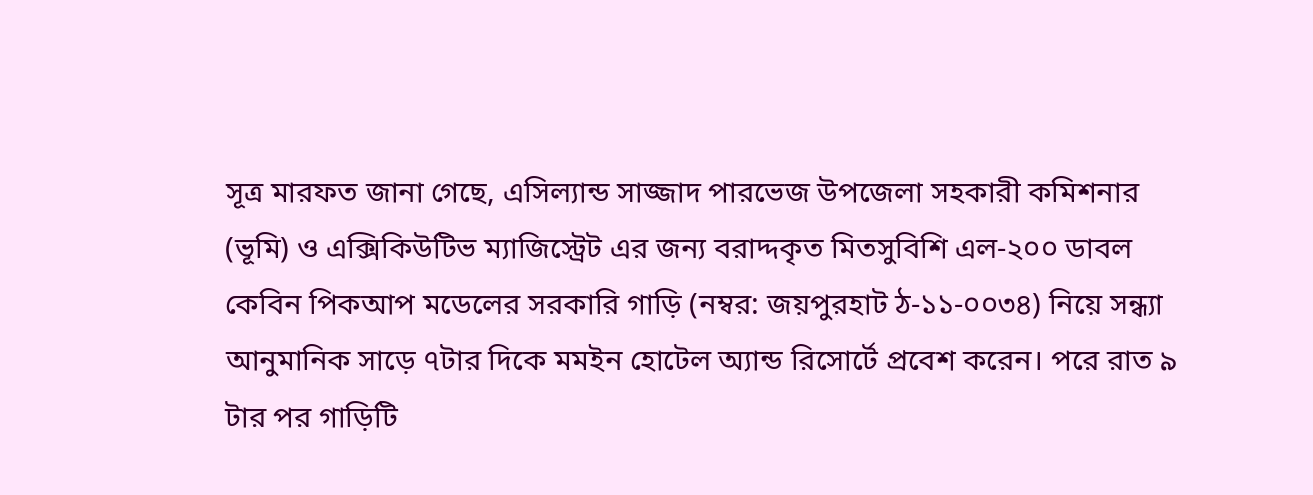সূত্র মারফত জানা গেছে, এসিল্যান্ড সাজ্জাদ পারভেজ উপজেলা সহকারী কমিশনার (ভূমি) ও এক্সিকিউটিভ ম্যাজিস্ট্রেট এর জন্য বরাদ্দকৃত মিতসুবিশি এল-২০০ ডাবল কেবিন পিকআপ মডেলের সরকারি গাড়ি (নম্বর: জয়পুরহাট ঠ-১১-০০৩৪) নিয়ে সন্ধ্যা আনুমানিক সাড়ে ৭টার দিকে মমইন হোটেল অ্যান্ড রিসোর্টে প্রবেশ করেন। পরে রাত ৯ টার পর গাড়িটি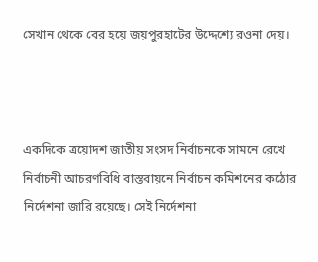সেখান থেকে বের হয়ে জয়পুরহাটের উদ্দেশ্যে রওনা দেয়।



একদিকে ত্রয়োদশ জাতীয় সংসদ নির্বাচনকে সামনে রেখে নির্বাচনী আচরণবিধি বাস্তবায়নে নির্বাচন কমিশনের কঠোর নির্দেশনা জারি রয়েছে। সেই নির্দেশনা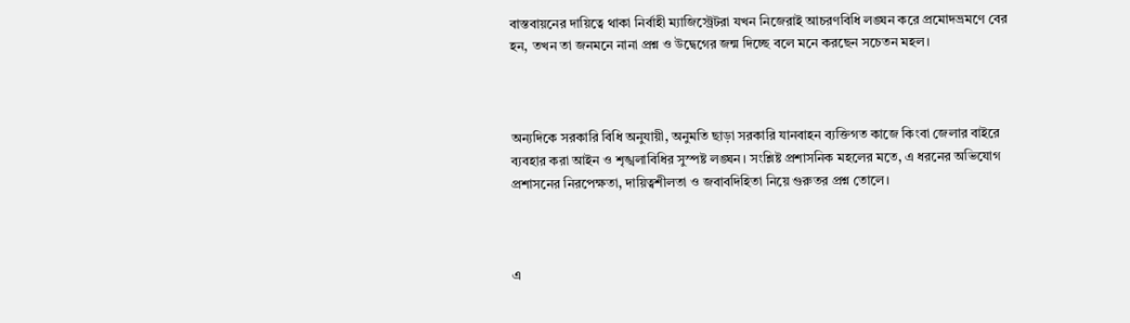বাস্তবায়নের দায়িত্বে থাকা নির্বাহী ম্যাজিস্ট্রেটরা যখন নিজেরাই আচরণবিধি লঙ্ঘন করে প্রমোদভ্রমণে বের হন, তখন তা জনমনে নানা প্রশ্ন ও উদ্বেগের জন্ম দিচ্ছে বলে মনে করছেন সচেতন মহল।



অন্যদিকে সরকারি বিধি অনুযায়ী, অনুমতি ছাড়া সরকারি যানবাহন ব্যক্তিগত কাজে কিংবা জেলার বাইরে ব্যবহার করা আইন ও শৃঙ্খলাবিধির সুস্পষ্ট লঙ্ঘন। সংশ্লিষ্ট প্রশাসনিক মহলের মতে, এ ধরনের অভিযোগ প্রশাসনের নিরপেক্ষতা, দায়িত্বশীলতা ও জবাবদিহিতা নিয়ে গুরুতর প্রশ্ন তোলে।



এ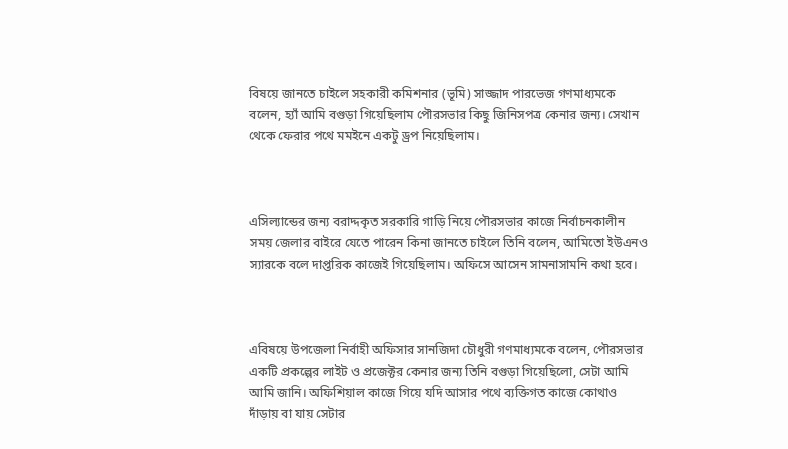বিষয়ে জানতে চাইলে সহকারী কমিশনার (ভূমি) সাজ্জাদ পারভেজ গণমাধ্যমকে বলেন, হ্যাঁ আমি বগুড়া গিয়েছিলাম পৌরসভার কিছু জিনিসপত্র কেনার জন্য। সেখান থেকে ফেরার পথে মমইনে একটু ড্রপ নিয়েছিলাম।



এসিল্যান্ডের জন্য বরাদ্দকৃত সরকারি গাড়ি নিয়ে পৌরসভার কাজে নির্বাচনকালীন সময় জেলার বাইরে যেতে পারেন কিনা জানতে চাইলে তিনি বলেন, আমিতো ইউএনও স্যারকে বলে দাপ্তরিক কাজেই গিয়েছিলাম। অফিসে আসেন সামনাসামনি কথা হবে।



এবিষয়ে উপজেলা নির্বাহী অফিসার সানজিদা চৌধুরী গণমাধ্যমকে বলেন, পৌরসভার একটি প্রকল্পের লাইট ও প্রজেক্টর কেনার জন্য তিনি বগুড়া গিয়েছিলো, সেটা আমি আমি জানি। অফিশিয়াল কাজে গিয়ে যদি আসার পথে ব্যক্তিগত কাজে কোথাও দাঁড়ায় বা যায় সেটার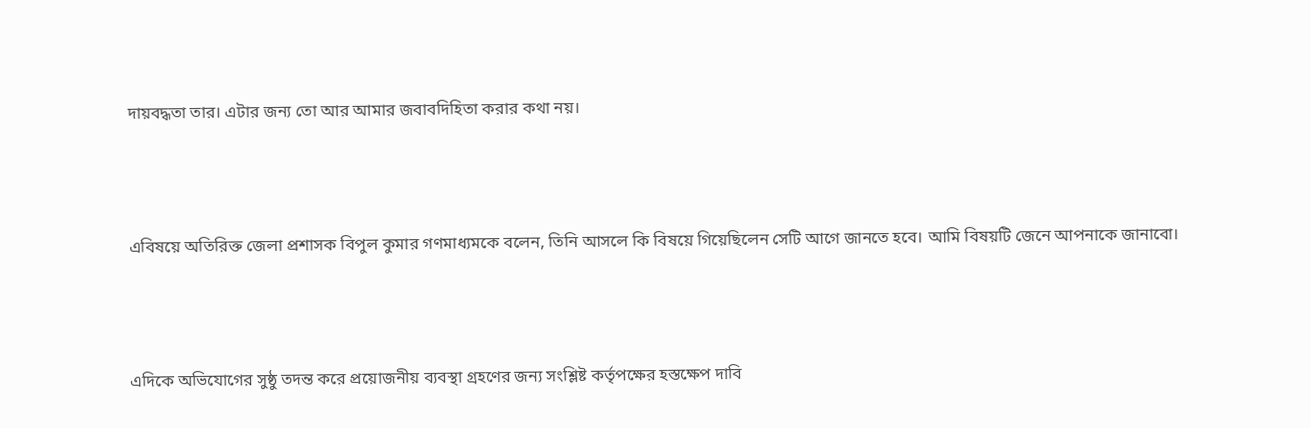দায়বদ্ধতা তার। এটার জন্য তো আর আমার জবাবদিহিতা করার কথা নয়।



এবিষয়ে অতিরিক্ত জেলা প্রশাসক বিপুল কুমার গণমাধ্যমকে বলেন, তিনি আসলে কি বিষয়ে গিয়েছিলেন সেটি আগে জানতে হবে। আমি বিষয়টি জেনে আপনাকে জানাবো।



এদিকে অভিযোগের সুষ্ঠু তদন্ত করে প্রয়োজনীয় ব্যবস্থা গ্রহণের জন্য সংশ্লিষ্ট কর্তৃপক্ষের হস্তক্ষেপ দাবি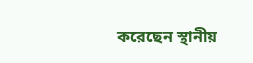করেছেন স্থানীয়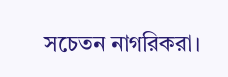সচেতন নাগরিকরা।